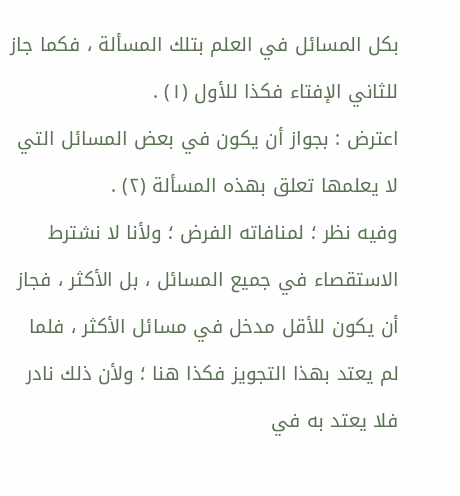بكل المسائل في العلم بتلك المسألة ، فكما جاز للثاني الإفتاء فكذا للأول (١) .
اعترض : بجواز أن يكون في بعض المسائل التي لا يعلمها تعلق بهذه المسألة (٢) .
وفيه نظر ؛ لمنافاته الفرض ؛ ولأنا لا نشترط الاستقصاء في جميع المسائل ، بل الأكثر ، فجاز أن يكون للأقل مدخل في مسائل الأكثر ، فلما لم يعتد بهذا التجويز فكذا هنا ؛ ولأن ذلك نادر فلا يعتد به في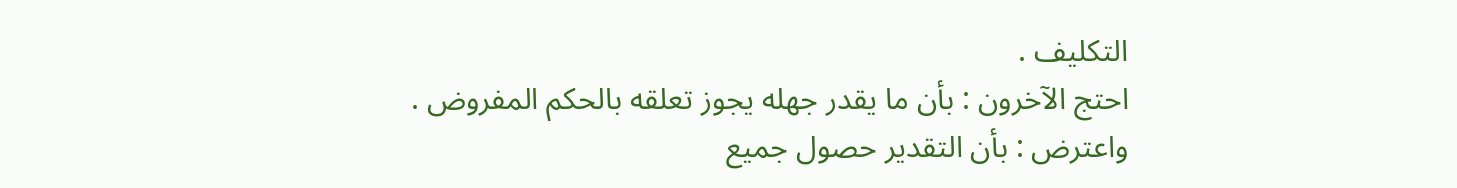التكليف .
احتج الآخرون : بأن ما يقدر جهله يجوز تعلقه بالحكم المفروض .
واعترض : بأن التقدير حصول جميع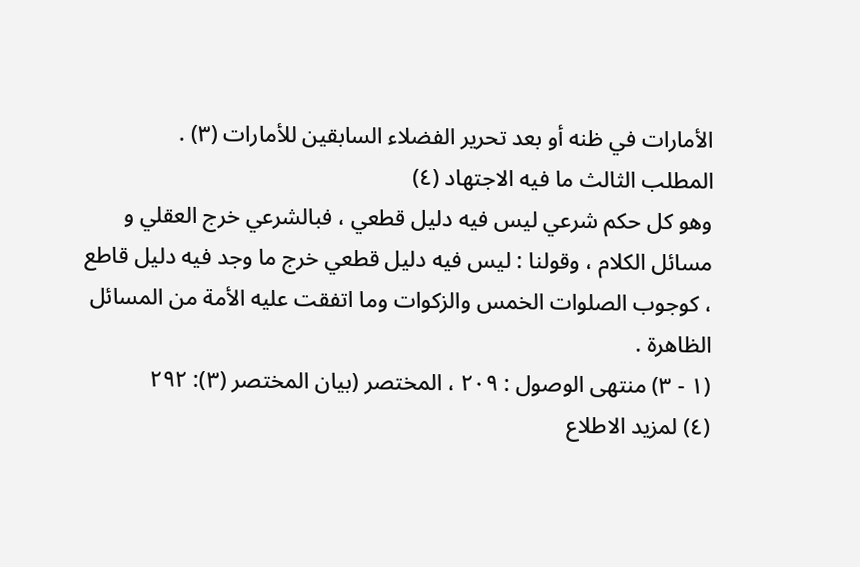الأمارات في ظنه أو بعد تحرير الفضلاء السابقين للأمارات (٣) .
المطلب الثالث ما فيه الاجتهاد (٤)
وهو كل حكم شرعي ليس فيه دليل قطعي ، فبالشرعي خرج العقلي و مسائل الكلام ، وقولنا : ليس فيه دليل قطعي خرج ما وجد فيه دليل قاطع ، كوجوب الصلوات الخمس والزكوات وما اتفقت عليه الأمة من المسائل الظاهرة .
(١ - ٣) منتهى الوصول : ٢٠٩ ، المختصر (بيان المختصر (٣): ٢٩٢
(٤) لمزيد الاطلاع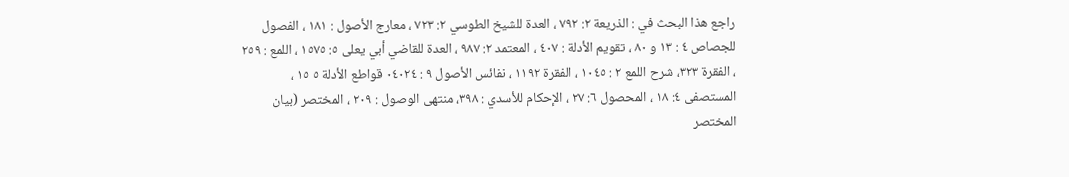راجع هذا البحث في : الذريعة ٢: ٧٩٢ ، العدة للشيخ الطوسي ٢: ٧٢٣ ، معارج الأصول : ١٨١ ، الفصول للجصاص ٤ : ١٣ و ٨٠ ، تقويم الأدلة : ٤٠٧ ، المعتمد ٢: ٩٨٧ ، العدة للقاضي أبي يعلى ٥: ١٥٧٥ ، اللمع : ٢٥٩ ، الفقرة ٣٢٣، شرح اللمع ٢ : ١٠٤٥ ، الفقرة ١١٩٢ ، نفائس الأصول ٩ : ٠٤٠٢٤ قواطع الأدلة ٥ ١٥ ، المستصفى ٤: ١٨ ، المحصول ٦: ٢٧ ، الإحكام للأسدي : ٣٩٨، منتهى الوصول : ٢٠٩ ، المختصر (بيان المختصر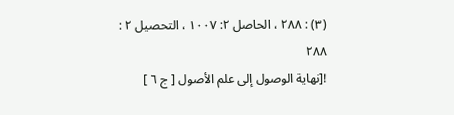(٣) : ٢٨٨ ، الحاصل ٢: ١٠٠٧ ، التحصيل ٢ : ٢٨٨
![نهاية الوصول إلى علم الأصول [ ج ٦ ]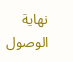نهاية الوصول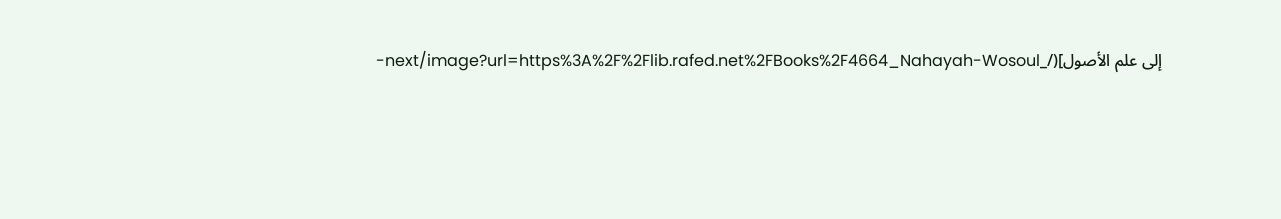إلى علم الأصول](/_next/image?url=https%3A%2F%2Flib.rafed.net%2FBooks%2F4664_Nahayah-Wosoul-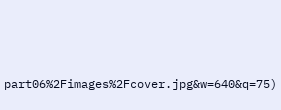part06%2Fimages%2Fcover.jpg&w=640&q=75)